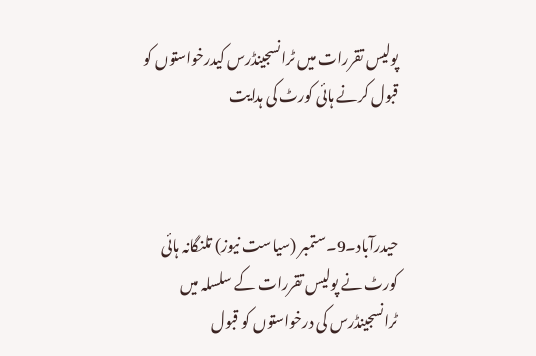پولیس تقررات میں ٹرانسجینڈرس کیدرخواستوں کو قبول کرنے ہائی کورٹ کی ہدایت



حیدرآباد۔9۔ستمبر (سیاست نیوز) تلنگانہ ہائی کورٹ نے پولیس تقررات کے سلسلہ میں ٹرانسجینڈرس کی درخواستوں کو قبول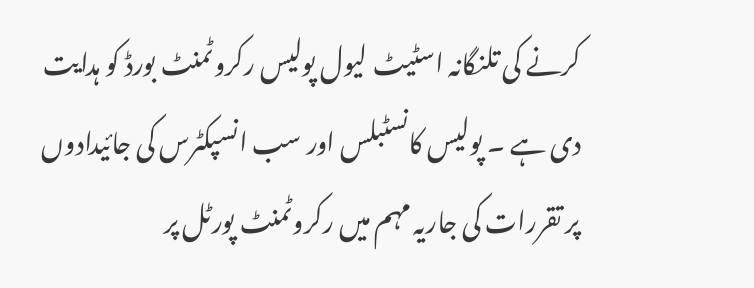کرنے کی تلنگانہ اسٹیٹ لیول پولیس رکروٹمنٹ بورڈ کو ہدایت دی ہے ۔ پولیس کانسٹبلس اور سب انسپکٹرس کی جائیدادوں پر تقررات کی جاریہ مہم میں رکروٹمنٹ پورٹل پر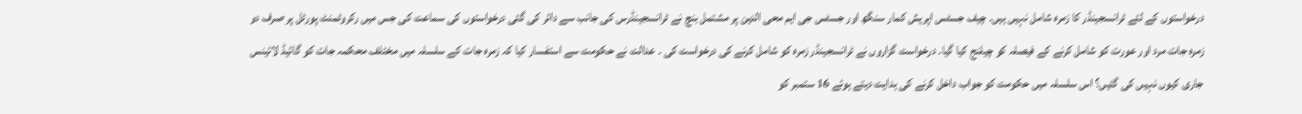درخواستوں کے لئے ٹرانسجینڈر کا زمرہ شامل نہیں ہیں۔ چیف جسٹس اپریش کمار سنگھ اور جسٹس جی ایم محی الدین پر مشتمل بنچ نے ٹرانسجینڈرس کی جانب سے دائر کی گئی درخواستوں کی سماعت کی جس میں رکروٹمنٹ پورٹل پر صرف دو زمرہ جات مرد اور عورت کو شامل کرنے کے فیصلہ کو چیلنج کیا گیا۔ درخواست گزاروں نے ٹرانسجینڈر زمرہ کو شامل کرنے کی درخواست کی ۔ عدالت نے حکومت سے استفسار کیا کہ زمرہ جات کے سلسلہ میں مختلف محکمہ جات کو گائیڈ لائینس جاری کیوں نہیں کی گئیں؟ اس سلسلہ میں حکومت کو جواب داخل کرنے کی ہدایت دیتے ہوئے 16 ستمبر کو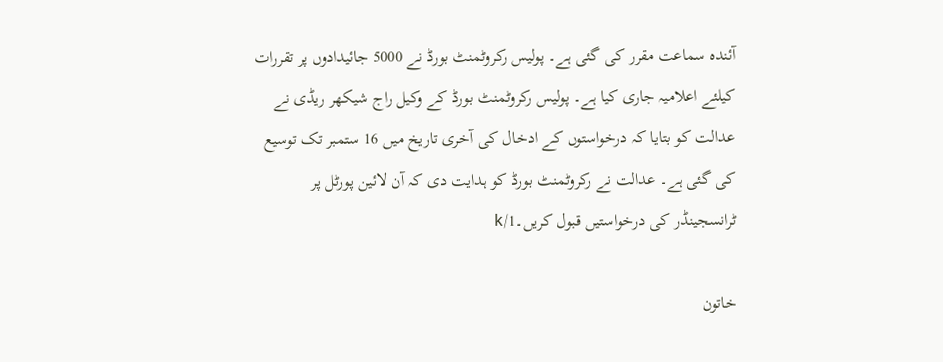آئندہ سماعت مقرر کی گئی ہے۔ پولیس رکروٹمنٹ بورڈ نے 5000 جائیدادوں پر تقررات کیلئے اعلامیہ جاری کیا ہے۔ پولیس رکروٹمنٹ بورڈ کے وکیل راج شیکھر ریڈی نے عدالت کو بتایا کہ درخواستوں کے ادخال کی آخری تاریخ میں 16 ستمبر تک توسیع کی گئی ہے۔ عدالت نے رکروٹمنٹ بورڈ کو ہدایت دی کہ آن لائین پورٹل پر ٹرانسجینڈر کی درخواستیں قبول کریں۔1/k

خاتون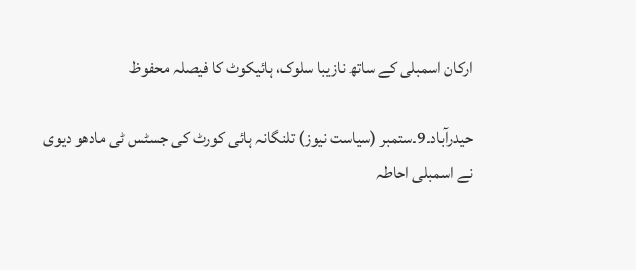ارکان اسمبلی کے ساتھ نازیبا سلوک، ہائیکوٹ کا فیصلہ محفوظ

حیدرآباد۔9۔ستمبر (سیاست نیوز) تلنگانہ ہائی کورٹ کی جسٹس ٹی مادھو دیوی نے اسمبلی احاطہ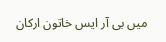میں بی آر ایس خاتون ارکان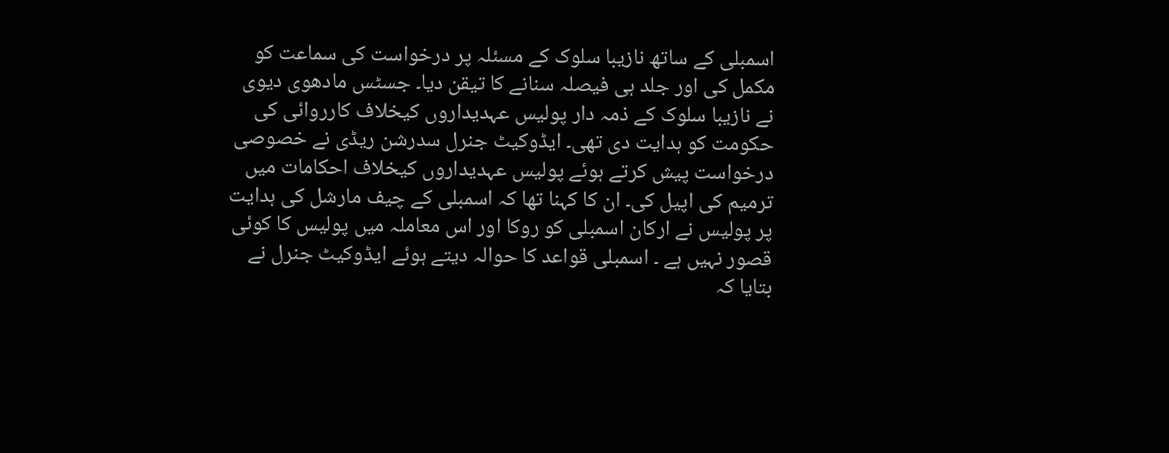اسمبلی کے ساتھ نازیبا سلوک کے مسئلہ پر درخواست کی سماعت کو مکمل کی اور جلد ہی فیصلہ سنانے کا تیقن دیا۔ جسٹس مادھوی دیوی نے نازیبا سلوک کے ذمہ دار پولیس عہدیداروں کیخلاف کارروائی کی حکومت کو ہدایت دی تھی۔ ایڈوکیٹ جنرل سدرشن ریڈی نے خصوصی درخواست پیش کرتے ہوئے پولیس عہدیداروں کیخلاف احکامات میں ترمیم کی اپیل کی۔ ان کا کہنا تھا کہ اسمبلی کے چیف مارشل کی ہدایت پر پولیس نے ارکان اسمبلی کو روکا اور اس معاملہ میں پولیس کا کوئی قصور نہیں ہے ۔ اسمبلی قواعد کا حوالہ دیتے ہوئے ایڈوکیٹ جنرل نے بتایا کہ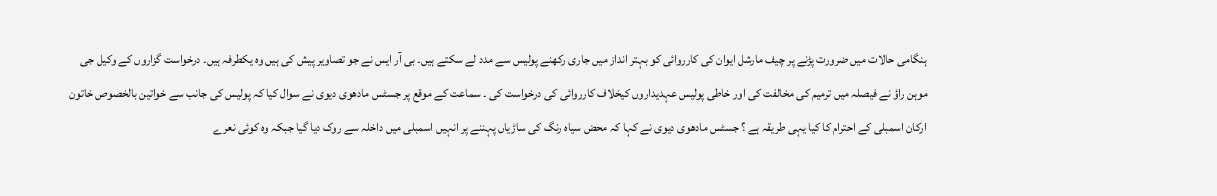ہنگامی حالات میں ضرورت پڑنے پر چیف مارشل ایوان کی کارروائی کو بہتر انداز میں جاری رکھنے پولیس سے مدد لے سکتے ہیں۔ بی آر ایس نے جو تصاویر پیش کی ہیں وہ یکطرفہ ہیں۔ درخواست گزاروں کے وکیل جی موہن راؤ نے فیصلہ میں ترمیم کی مخالفت کی اور خاطی پولیس عہدیداروں کیخلاف کارروائی کی درخواست کی ۔ سماعت کے موقع پر جسٹس مادھوی دیوی نے سوال کیا کہ پولیس کی جانب سے خواتین بالخصوص خاتون ارکان اسمبلی کے احترام کا کیا یہی طریقہ ہے ؟ جسٹس مادھوی دیوی نے کہا کہ محض سیاہ رنگ کی ساڑیاں پہننے پر انہیں اسمبلی میں داخلہ سے روک دیا گیا جبکہ وہ کوئی نعرے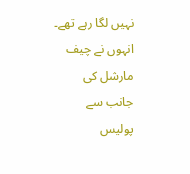نہیں لگا رہے تھے۔ انہوں نے چیف مارشل کی جانب سے پولیس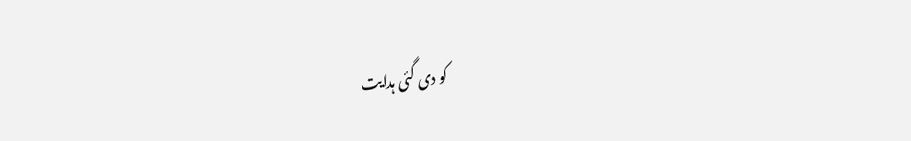کو دی گئی ہدایت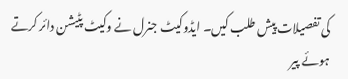کی تفصیلات پیش طلب کیں۔ ایڈوکیٹ جنرل نے وکیٹ پٹیشن دائر کرتے ہوئے پیر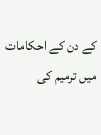کے دن کے احکامات میں ترمیم کی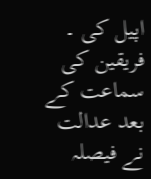اپیل کی ۔ فریقین کی سماعت کے بعد عدالت نے فیصلہ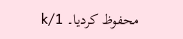محفوظ کردیا۔ 1/k